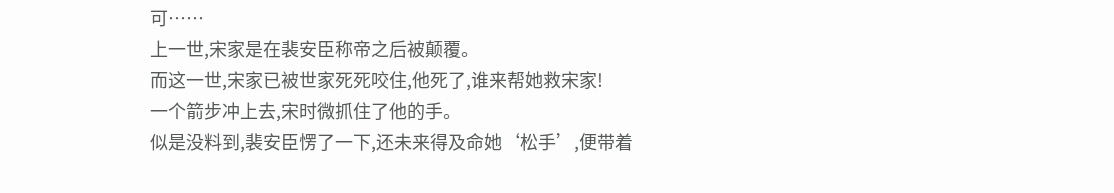可……
上一世,宋家是在裴安臣称帝之后被颠覆。
而这一世,宋家已被世家死死咬住,他死了,谁来帮她救宋家!
一个箭步冲上去,宋时微抓住了他的手。
似是没料到,裴安臣愣了一下,还未来得及命她‘松手’,便带着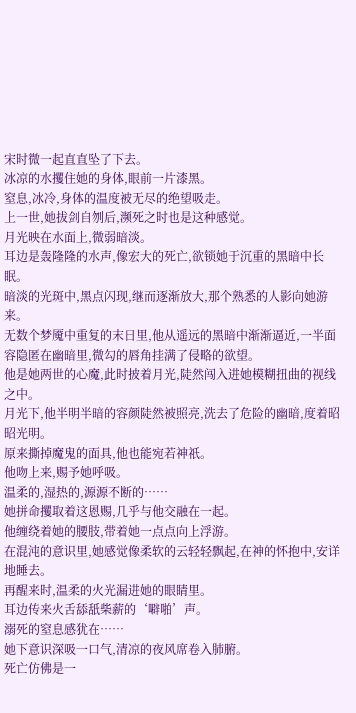宋时微一起直直坠了下去。
冰凉的水攫住她的身体,眼前一片漆黑。
窒息,冰冷,身体的温度被无尽的绝望吸走。
上一世,她拔剑自刎后,濒死之时也是这种感觉。
月光映在水面上,微弱暗淡。
耳边是轰隆隆的水声,像宏大的死亡,欲锁她于沉重的黑暗中长眠。
暗淡的光斑中,黑点闪现,继而逐渐放大,那个熟悉的人影向她游来。
无数个梦魇中重复的末日里,他从遥远的黑暗中渐渐逼近,一半面容隐匿在幽暗里,微勾的唇角挂满了侵略的欲望。
他是她两世的心魔,此时披着月光,陡然闯入进她模糊扭曲的视线之中。
月光下,他半明半暗的容颜陡然被照亮,洗去了危险的幽暗,度着昭昭光明。
原来撕掉魔鬼的面具,他也能宛若神祇。
他吻上来,赐予她呼吸。
温柔的,湿热的,源源不断的……
她拼命攫取着这恩赐,几乎与他交融在一起。
他缠绕着她的腰肢,带着她一点点向上浮游。
在混沌的意识里,她感觉像柔软的云轻轻飘起,在神的怀抱中,安详地睡去。
再醒来时,温柔的火光漏进她的眼睛里。
耳边传来火舌舔舐柴薪的‘噼啪’声。
溺死的窒息感犹在……
她下意识深吸一口气,清凉的夜风席卷入肺腑。
死亡仿佛是一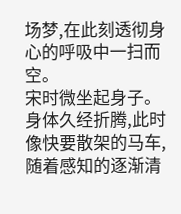场梦,在此刻透彻身心的呼吸中一扫而空。
宋时微坐起身子。
身体久经折腾,此时像快要散架的马车,随着感知的逐渐清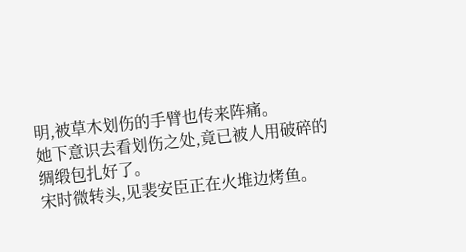明,被草木划伤的手臂也传来阵痛。
她下意识去看划伤之处,竟已被人用破碎的绸缎包扎好了。
宋时微转头,见裴安臣正在火堆边烤鱼。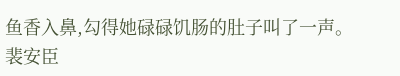鱼香入鼻,勾得她碌碌饥肠的肚子叫了一声。
裴安臣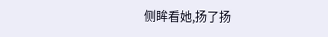侧眸看她,扬了扬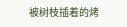被树枝插着的烤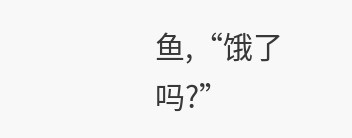鱼,“饿了吗?”